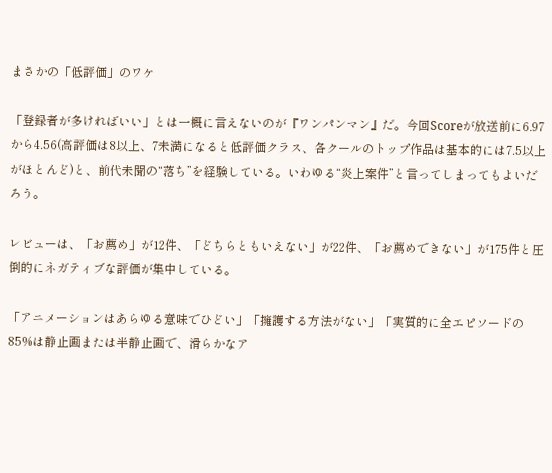まさかの「低評価」のワケ

「登録者が多ければいい」とは一概に言えないのが『ワンパンマン』だ。今回Scoreが放送前に6.97から4.56(高評価は8以上、7未満になると低評価クラス、各クールのトップ作品は基本的には7.5以上がほとんど)と、前代未聞の“落ち”を経験している。いわゆる“炎上案件”と言ってしまってもよいだろう。

レビューは、「お薦め」が12件、「どちらともいえない」が22件、「お薦めできない」が175件と圧倒的にネガティブな評価が集中している。

「アニメーションはあらゆる意味でひどい」「擁護する方法がない」「実質的に全エピソードの85%は静止画または半静止画で、滑らかなア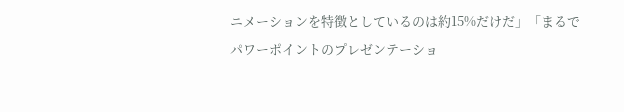ニメーションを特徴としているのは約15%だけだ」「まるでパワーポイントのプレゼンテーショ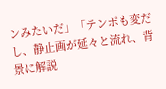ンみたいだ」「テンポも変だし、静止画が延々と流れ、背景に解説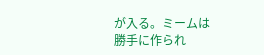が入る。ミームは勝手に作られ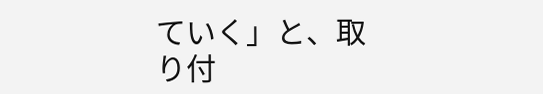ていく」と、取り付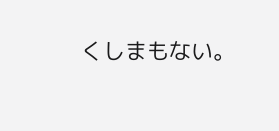くしまもない。